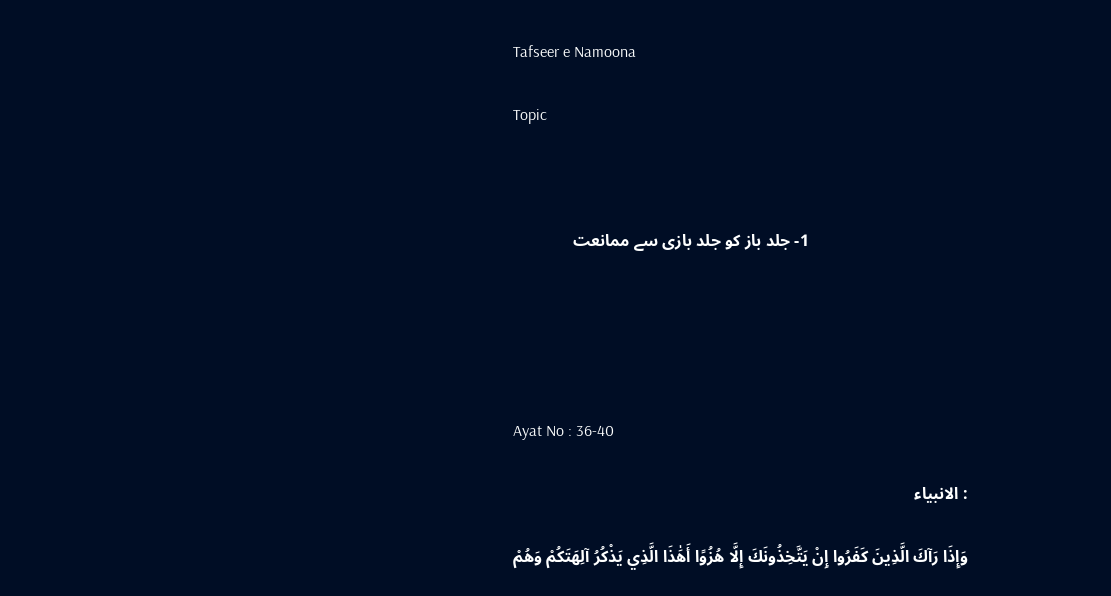Tafseer e Namoona

Topic



                                      1- جلد باز کو جلد بازی سے ممانعت





Ayat No : 36-40

: الانبياء

وَإِذَا رَآكَ الَّذِينَ كَفَرُوا إِنْ يَتَّخِذُونَكَ إِلَّا هُزُوًا أَهَٰذَا الَّذِي يَذْكُرُ آلِهَتَكُمْ وَهُمْ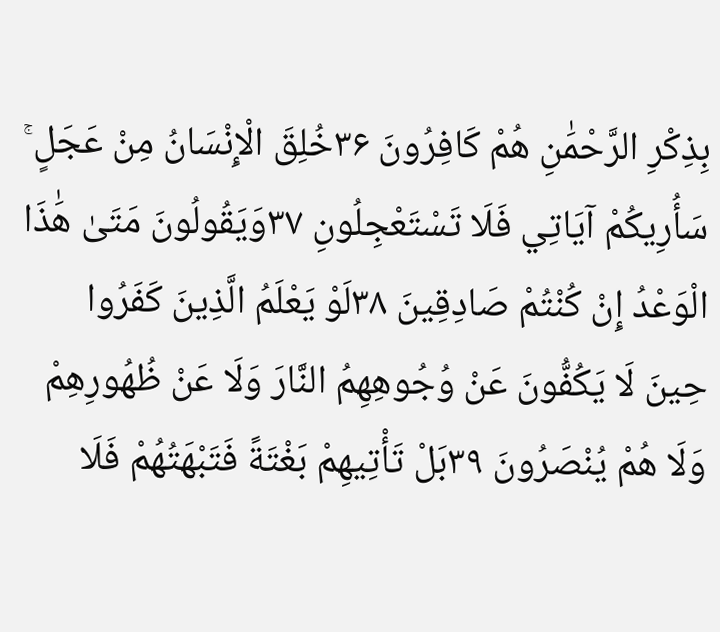بِذِكْرِ الرَّحْمَٰنِ هُمْ كَافِرُونَ ۳۶خُلِقَ الْإِنْسَانُ مِنْ عَجَلٍ ۚ سَأُرِيكُمْ آيَاتِي فَلَا تَسْتَعْجِلُونِ ۳۷وَيَقُولُونَ مَتَىٰ هَٰذَا الْوَعْدُ إِنْ كُنْتُمْ صَادِقِينَ ۳۸لَوْ يَعْلَمُ الَّذِينَ كَفَرُوا حِينَ لَا يَكُفُّونَ عَنْ وُجُوهِهِمُ النَّارَ وَلَا عَنْ ظُهُورِهِمْ وَلَا هُمْ يُنْصَرُونَ ۳۹بَلْ تَأْتِيهِمْ بَغْتَةً فَتَبْهَتُهُمْ فَلَا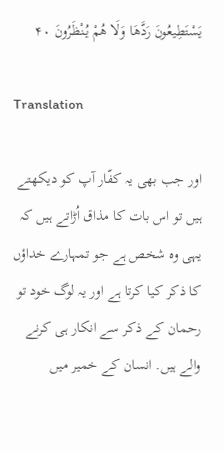يَسْتَطِيعُونَ رَدَّهَا وَلَا هُمْ يُنْظَرُونَ ۴۰

Translation

اور جب بھی یہ کفّار آپ کو دیکھتے ہیں تو اس بات کا مذاق اُڑاتے ہیں کہ یہی وہ شخص ہے جو تمہارے خداؤں کا ذکر کیا کرتا ہے اور یہ لوگ خود تو رحمان کے ذکر سے انکار ہی کرنے والے ہیں. انسان کے خمیر میں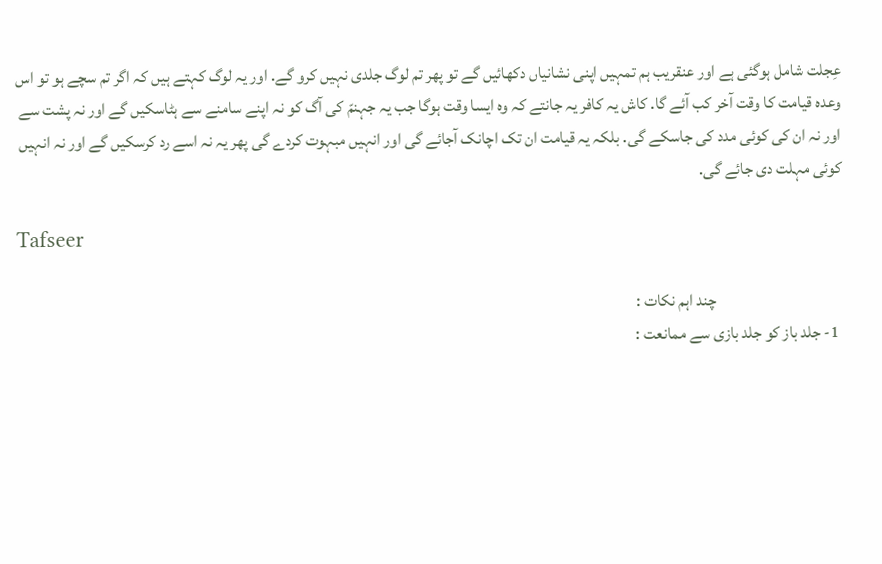عِجلت شامل ہوگئی ہے اور عنقریب ہم تمہیں اپنی نشانیاں دکھائیں گے تو پھر تم لوگ جلدی نہیں کرو گے. اور یہ لوگ کہتے ہیں کہ اگر تم سچے ہو تو اس وعدہ قیامت کا وقت آخر کب آئے گا. کاش یہ کافر یہ جانتے کہ وہ ایسا وقت ہوگا جب یہ جہنمّ کی آگ کو نہ اپنے سامنے سے ہٹاسکیں گے اور نہ پشت سے اور نہ ان کی کوئی مدد کی جاسکے گی. بلکہ یہ قیامت ان تک اچانک آجائے گی اور انہیں مبہوت کردے گی پھر یہ نہ اسے رد کرسکیں گے اور نہ انہیں کوئی مہلت دی جائے گی.

Tafseer

                                      چند اہم نکات :
 1- جلد باز کو جلد بازی سے ممانعت :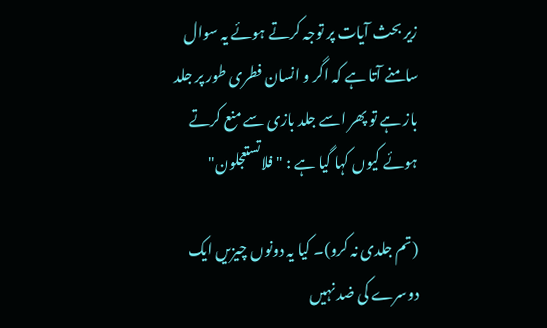زیر بحث آیات پر توجہ کرتے ہوئے یہ سوال سامنے آتا ہے کہ اگر و انسان فطری طور پر جلد باز ہے تو پھر اسے جلد بازی سے منع کرتے ہوئے کیوں کہا گیا ہے : " فلاتستعجلون"

(تم جلدی نہ کرو)۔ کیا یہ دونوں چیزیں ایک دوسرے کی ضد نہیں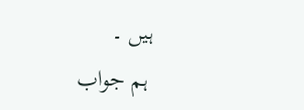ہیں ۔
 ہم جواب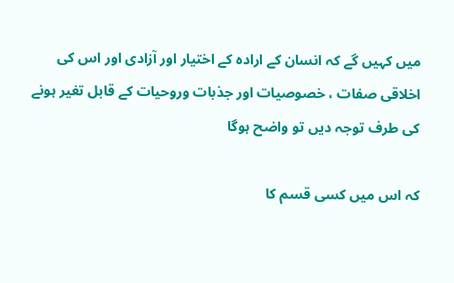میں کہیں گے کہ انسان کے ارادہ کے اختیار اور آزادی اور اس کی اخلاقی صفات ، خصوصیات اور جذبات وروحیات کے قابل تغیر ہونے کی طرف توجہ دیں تو واضح ہوگا

کہ اس میں کسی قسم کا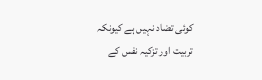کوئی تضاد نہیں ہے کیونکہ تربیت اور تزکیہ نفس کے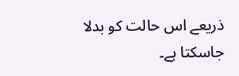ذریعے اس حالت کو بدلا جاسکتا ہے۔